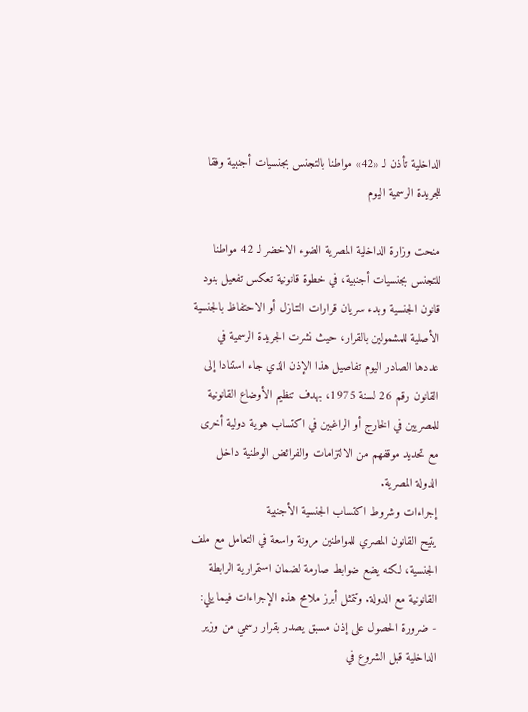الداخلية تأذن لـ «42» مواطنا بالتجنس بجنسيات أجنبية وفقا للجريدة الرسمية اليوم

منحت وزارة الداخلية المصرية الضوء الاخضر لـ 42 مواطنا للتجنس بجنسيات أجنبية، في خطوة قانونية تعكس تفعيل بنود قانون الجنسية وبدء سريان قرارات التنازل أو الاحتفاظ بالجنسية الأصلية للمشمولين بالقرار، حيث نشرت الجريدة الرسمية في عددها الصادر اليوم تفاصيل هذا الإذن الذي جاء استنادا إلى القانون رقم 26 لسنة 1975، بهدف تنظيم الأوضاع القانونية للمصريين في الخارج أو الراغبين في اكتساب هوية دولية أخرى مع تحديد موقفهم من الالتزامات والفرائض الوطنية داخل الدولة المصرية.
إجراءات وشروط اكتساب الجنسية الأجنبية
يتيح القانون المصري للمواطنين مرونة واسعة في التعامل مع ملف الجنسية، لكنه يضع ضوابط صارمة لضمان استمرارية الرابطة القانونية مع الدولة. وتتمثل أبرز ملامح هذه الإجراءات فيما يلي:
- ضرورة الحصول على إذن مسبق يصدر بقرار رسمي من وزير الداخلية قبل الشروع في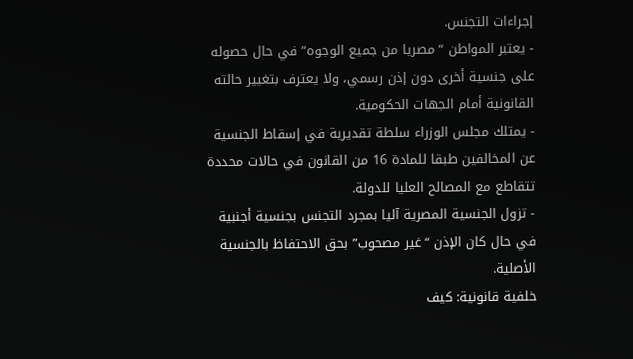إجراءات التجنس.
- يعتبر المواطن “مصريا من جميع الوجوه” في حال حصوله على جنسية أخرى دون إذن رسمي، ولا يعترف بتغيير حالته القانونية أمام الجهات الحكومية.
- يمتلك مجلس الوزراء سلطة تقديرية في إسقاط الجنسية عن المخالفين طبقا للمادة 16 من القانون في حالات محددة تتقاطع مع المصالح العليا للدولة.
- تزول الجنسية المصرية آليا بمجرد التجنس بجنسية أجنبية في حال كان الإذن “غير مصحوب” بحق الاحتفاظ بالجنسية الأصلية.
خلفية قانونية: كيف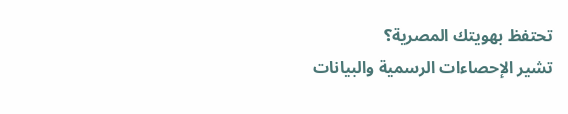تحتفظ بهويتك المصرية؟
تشير الإحصاءات الرسمية والبيانات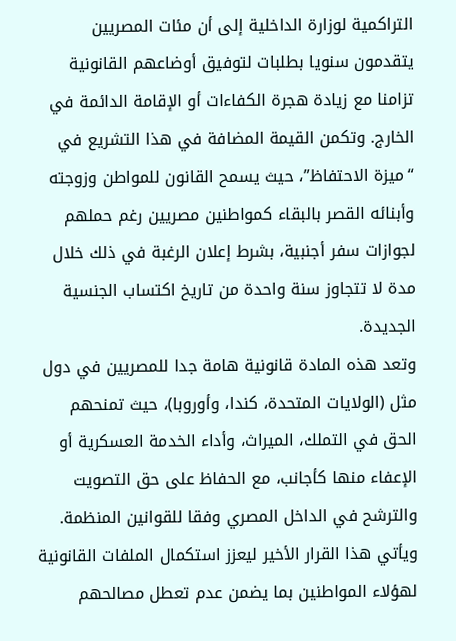التراكمية لوزارة الداخلية إلى أن مئات المصريين يتقدمون سنويا بطلبات لتوفيق أوضاعهم القانونية تزامنا مع زيادة هجرة الكفاءات أو الإقامة الدائمة في الخارج. وتكمن القيمة المضافة في هذا التشريع في “ميزة الاحتفاظ”، حيث يسمح القانون للمواطن وزوجته وأبنائه القصر بالبقاء كمواطنين مصريين رغم حملهم لجوازات سفر أجنبية، بشرط إعلان الرغبة في ذلك خلال مدة لا تتجاوز سنة واحدة من تاريخ اكتساب الجنسية الجديدة.
وتعد هذه المادة قانونية هامة جدا للمصريين في دول مثل (الولايات المتحدة، كندا، وأوروبا)، حيث تمنحهم الحق في التملك، الميراث، وأداء الخدمة العسكرية أو الإعفاء منها كأجانب، مع الحفاظ على حق التصويت والترشح في الداخل المصري وفقا للقوانين المنظمة. ويأتي هذا القرار الأخير ليعزز استكمال الملفات القانونية لهؤلاء المواطنين بما يضمن عدم تعطل مصالحهم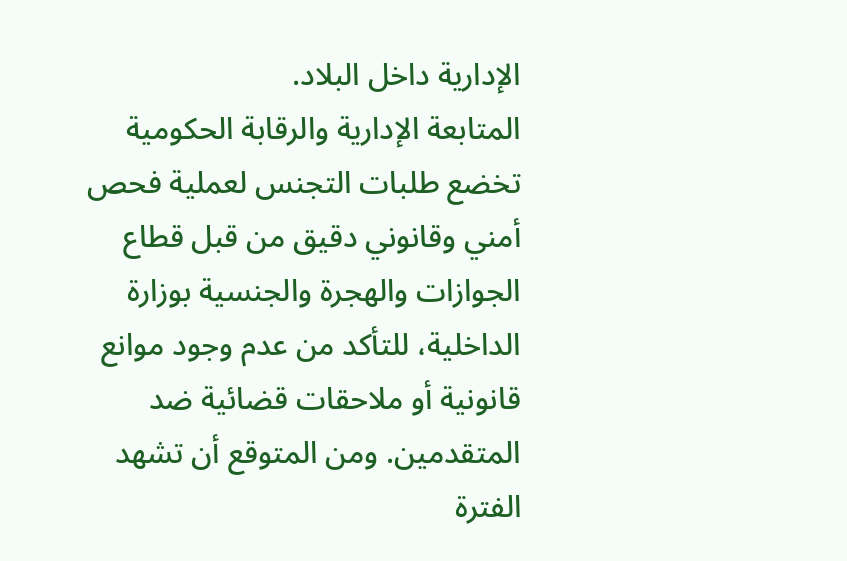الإدارية داخل البلاد.
المتابعة الإدارية والرقابة الحكومية
تخضع طلبات التجنس لعملية فحص أمني وقانوني دقيق من قبل قطاع الجوازات والهجرة والجنسية بوزارة الداخلية، للتأكد من عدم وجود موانع قانونية أو ملاحقات قضائية ضد المتقدمين. ومن المتوقع أن تشهد الفترة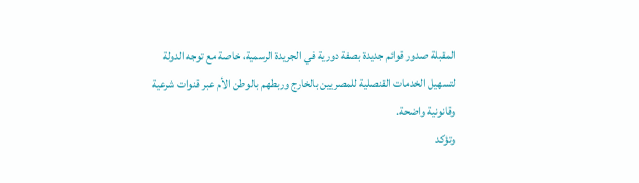المقبلة صدور قوائم جديدة بصفة دورية في الجريدة الرسمية، خاصة مع توجه الدولة لتسهيل الخدمات القنصلية للمصريين بالخارج وربطهم بالوطن الأم عبر قنوات شرعية وقانونية واضحة.
وتؤكد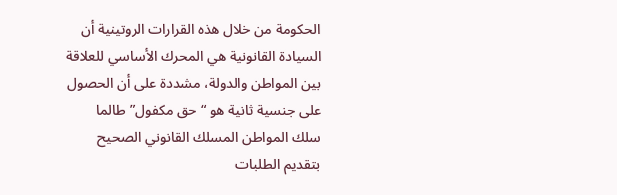الحكومة من خلال هذه القرارات الروتينية أن السيادة القانونية هي المحرك الأساسي للعلاقة بين المواطن والدولة، مشددة على أن الحصول على جنسية ثانية هو “حق مكفول” طالما سلك المواطن المسلك القانوني الصحيح بتقديم الطلبات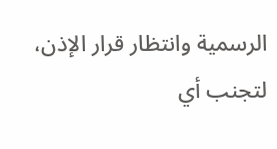الرسمية وانتظار قرار الإذن، لتجنب أي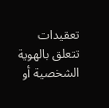تعقيدات تتعلق بالهوية الشخصية أو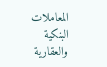المعاملات البنكية والعقارية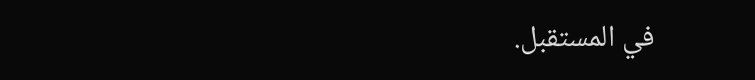في المستقبل.